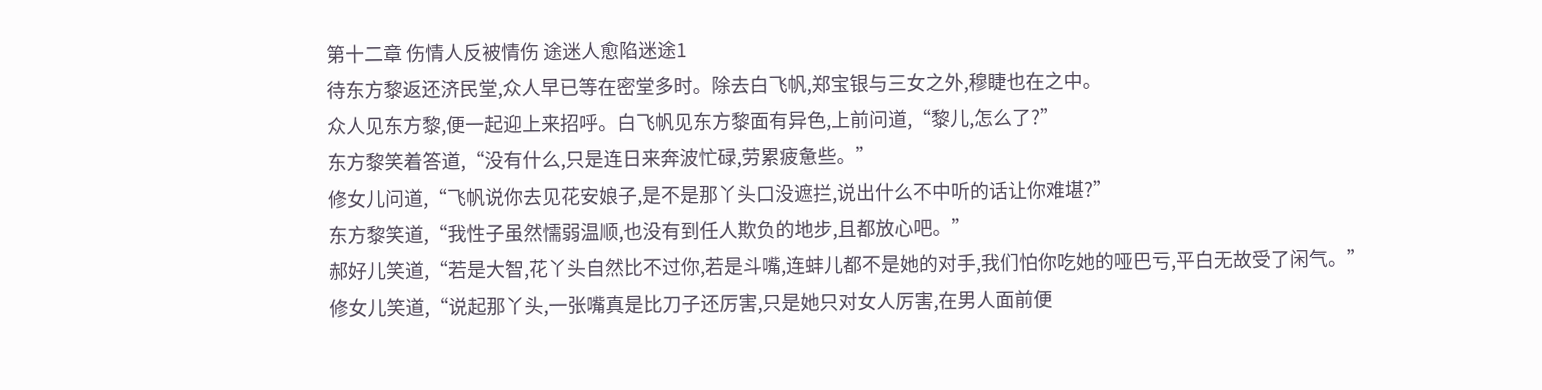第十二章 伤情人反被情伤 途迷人愈陷迷途1
待东方黎返还济民堂,众人早已等在密堂多时。除去白飞帆,郑宝银与三女之外,穆睫也在之中。
众人见东方黎,便一起迎上来招呼。白飞帆见东方黎面有异色,上前问道,“黎儿,怎么了?”
东方黎笑着答道,“没有什么,只是连日来奔波忙碌,劳累疲惫些。”
修女儿问道,“飞帆说你去见花安娘子,是不是那丫头口没遮拦,说出什么不中听的话让你难堪?”
东方黎笑道,“我性子虽然懦弱温顺,也没有到任人欺负的地步,且都放心吧。”
郝好儿笑道,“若是大智,花丫头自然比不过你,若是斗嘴,连蚌儿都不是她的对手,我们怕你吃她的哑巴亏,平白无故受了闲气。”
修女儿笑道,“说起那丫头,一张嘴真是比刀子还厉害,只是她只对女人厉害,在男人面前便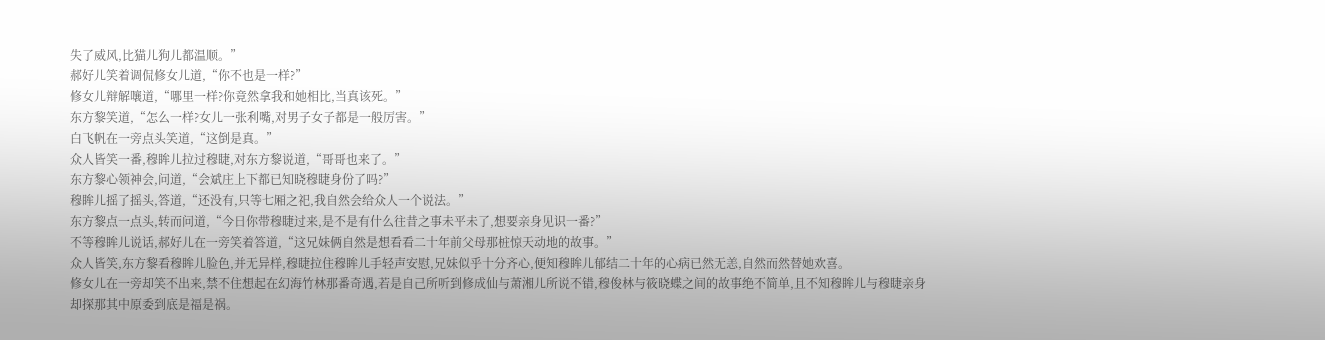失了威风,比猫儿狗儿都温顺。”
郝好儿笑着调侃修女儿道,“你不也是一样?”
修女儿辩解嚷道,“哪里一样?你竟然拿我和她相比,当真该死。”
东方黎笑道,“怎么一样?女儿一张利嘴,对男子女子都是一般厉害。”
白飞帆在一旁点头笑道,“这倒是真。”
众人皆笑一番,穆眸儿拉过穆睫,对东方黎说道,“哥哥也来了。”
东方黎心领神会,问道,“会斌庄上下都已知晓穆睫身份了吗?”
穆眸儿摇了摇头,答道,“还没有,只等七厢之祀,我自然会给众人一个说法。”
东方黎点一点头,转而问道,“今日你带穆睫过来,是不是有什么往昔之事未平未了,想要亲身见识一番?”
不等穆眸儿说话,郝好儿在一旁笑着答道,“这兄妹俩自然是想看看二十年前父母那桩惊天动地的故事。”
众人皆笑,东方黎看穆眸儿脸色,并无异样,穆睫拉住穆眸儿手轻声安慰,兄妹似乎十分齐心,便知穆眸儿郁结二十年的心病已然无恙,自然而然替她欢喜。
修女儿在一旁却笑不出来,禁不住想起在幻海竹林那番奇遇,若是自己所听到修成仙与萧湘儿所说不错,穆俊林与筱晓蝶之间的故事绝不简单,且不知穆眸儿与穆睫亲身却探那其中原委到底是福是祸。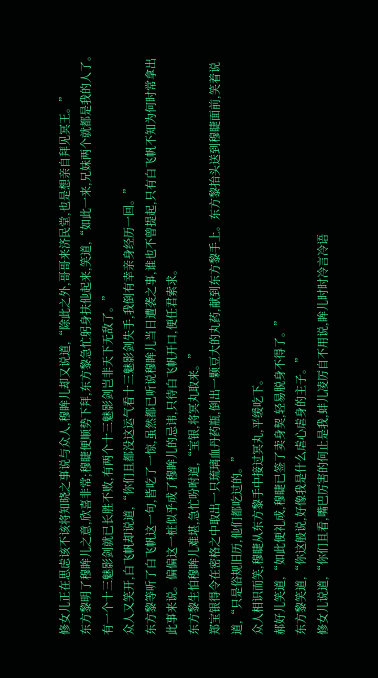修女儿正在思虑该不该将知晓之事说与众人,穆眸儿却又说道,“除此之外,哥哥来济民堂,也是想亲自拜见冥王。”
东方黎明了穆眸儿之意,欣喜非常;穆睫便顺势下拜,东方黎急忙躬身扶他起来,笑道,“如此一来,兄妹两个就都是我的人了。有一个十三魅影剑就已长胜不败,有两个十三魅影剑岂非天下无敌了。”
众人又笑开,白飞帆却说道,“你们且都没这运气看十三魅影剑失手,我倒有幸亲身经历一回。”
东方黎等听了白飞帆这一句,皆吃了一惊,虽然都已听说穆眸儿当日遭袭之事,谁也不曾提起,只有白飞帆不知为何时常拿出此事来说。偏偏这一桩似乎成了穆眸儿的忌讳,只待白飞帆开口,便任君索求。
东方黎生怕穆眸儿难堪,急忙吩咐道,“宝银,将冥丸取来。”
郑宝银得令在密格之中取出一只琉璃血丹药瓶,倒出一颗豆大的丸药,献到东方黎手上。东方黎抬头送到穆睫面前,笑着说道,“只是俗规旧历,他们都吃过的。”
众人相识而笑,穆睫从东方黎手中接过冥丸,平缓吃下。
郝好儿笑道,“如此便礼成,穆睫已签了卖身契,轻易脱身不得了。”
东方黎笑道,“你这般说,好像我是什么虐心虐身的主子。”
修女儿说道,“你们且看,嘴巴厉害的何止是我,蚌儿凌厉自不用说,眸儿时时冷言冷语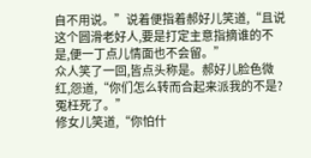自不用说。”说着便指着郝好儿笑道,“且说这个圆滑老好人,要是打定主意指摘谁的不是,便一丁点儿情面也不会留。”
众人笑了一回,皆点头称是。郝好儿脸色微红,怨道,“你们怎么转而合起来派我的不是?冤枉死了。”
修女儿笑道,“你怕什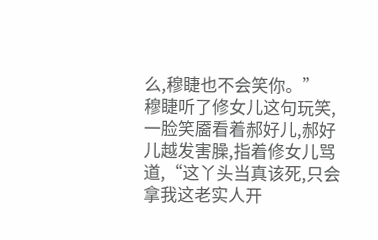么,穆睫也不会笑你。”
穆睫听了修女儿这句玩笑,一脸笑靥看着郝好儿,郝好儿越发害臊,指着修女儿骂道,“这丫头当真该死,只会拿我这老实人开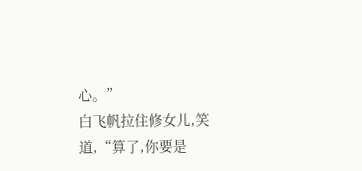心。”
白飞帆拉住修女儿,笑道,“算了,你要是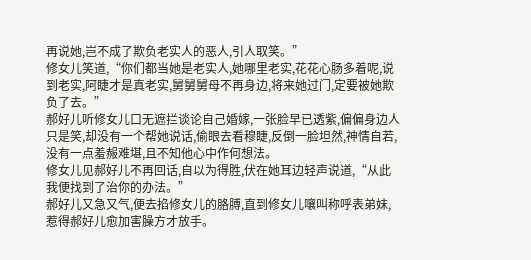再说她,岂不成了欺负老实人的恶人,引人取笑。”
修女儿笑道,“你们都当她是老实人,她哪里老实,花花心肠多着呢,说到老实,阿睫才是真老实,舅舅舅母不再身边,将来她过门,定要被她欺负了去。”
郝好儿听修女儿口无遮拦谈论自己婚嫁,一张脸早已透紫,偏偏身边人只是笑,却没有一个帮她说话,偷眼去看穆睫,反倒一脸坦然,神情自若,没有一点羞赧难堪,且不知他心中作何想法。
修女儿见郝好儿不再回话,自以为得胜,伏在她耳边轻声说道,“从此我便找到了治你的办法。”
郝好儿又急又气,便去掐修女儿的胳膊,直到修女儿嚷叫称呼表弟妹,惹得郝好儿愈加害臊方才放手。